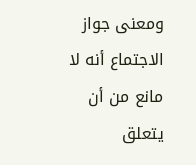ومعنى جواز الاجتماع أنه لا مانع من أن يتعلق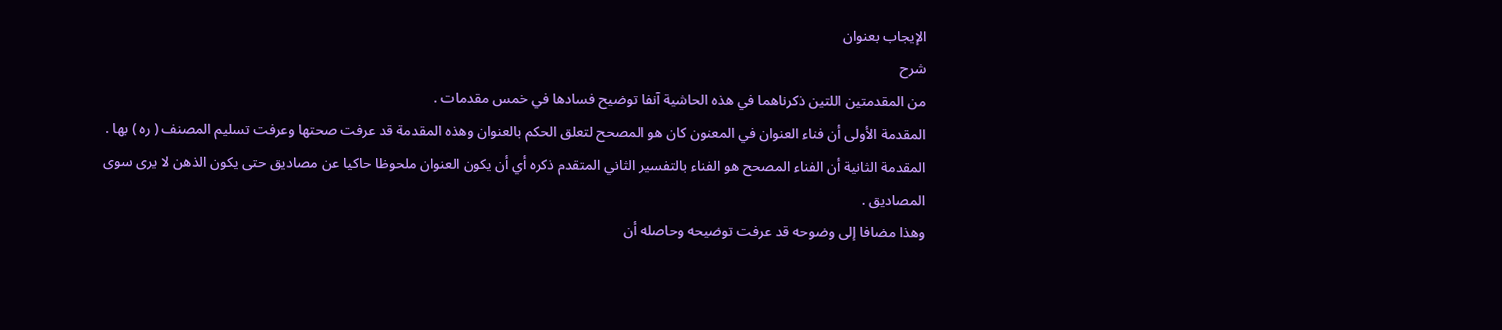الإيجاب بعنوان
شرح
من المقدمتين اللتين ذكرناهما في هذه الحاشية آنفا توضيح فسادها في خمس مقدمات .
المقدمة الأولى أن فناء العنوان في المعنون كان هو المصحح لتعلق الحكم بالعنوان وهذه المقدمة قد عرفت صحتها وعرفت تسليم المصنف ( ره ) بها .
المقدمة الثانية أن الفناء المصحح هو الفناء بالتفسير الثاني المتقدم ذكره أي أن يكون العنوان ملحوظا حاكيا عن مصاديق حتى يكون الذهن لا يرى سوى المصاديق .
وهذا مضافا إلى وضوحه قد عرفت توضيحه وحاصله أن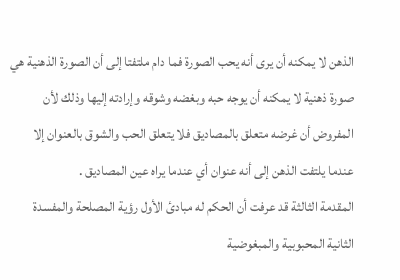الذهن لا يمكنه أن يرى أنه يحب الصورة فما دام ملتفتا إلى أن الصورة الذهنية هي صورة ذهنية لا يمكنه أن يوجه حبه وبغضه وشوقه وإرادته إليها وذلك لأن المفروض أن غرضه متعلق بالمصاديق فلا يتعلق الحب والشوق بالعنوان إلا عندما يلتفت الذهن إلى أنه عنوان أي عندما يراه عين المصاديق .
المقدمة الثالثة قد عرفت أن الحكم له مبادئ الأول رؤية المصلحة والمفسدة الثانية المحبوبية والمبغوضية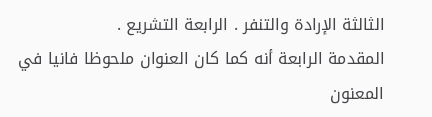الثالثة الإرادة والتنفر . الرابعة التشريع .
المقدمة الرابعة أنه كما كان العنوان ملحوظا فانيا في المعنون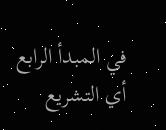في المبدأ الرابع أي التشريع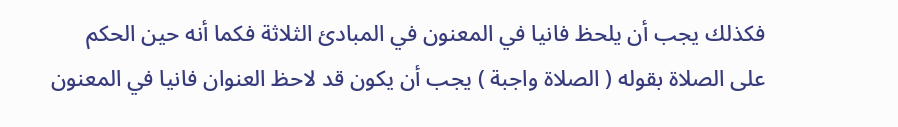فكذلك يجب أن يلحظ فانيا في المعنون في المبادئ الثلاثة فكما أنه حين الحكم على الصلاة بقوله ( الصلاة واجبة ) يجب أن يكون قد لاحظ العنوان فانيا في المعنون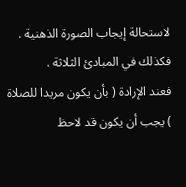لاستحالة إيجاب الصورة الذهنية .
فكذلك في المبادئ الثلاثة .
فعند الإرادة ( بأن يكون مريدا للصلاة ) يجب أن يكون قد لاحظ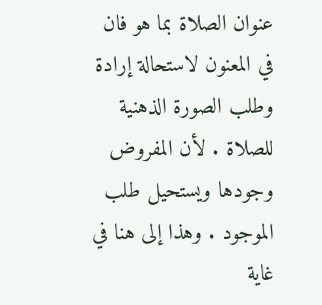عنوان الصلاة بما هو فان في المعنون لاستحالة إرادة وطلب الصورة الذهنية للصلاة . لأن المفروض وجودها ويستحيل طلب الموجود . وهذا إلى هنا في غاية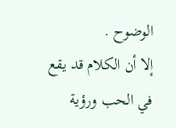الوضوح .
إلا أن الكلام قد يقع في الحب ورؤية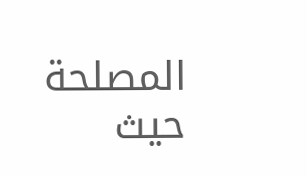المصلحة حيث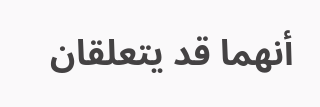أنهما قد يتعلقان